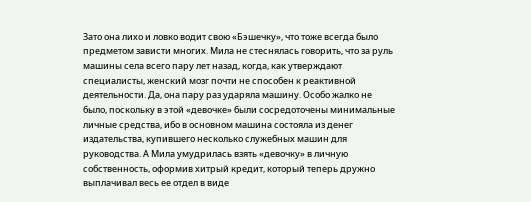Зато она лихо и ловко водит свою «Бэшечку», что тоже всегда было предметом зависти многих. Мила не стеснялась говорить, что за руль машины села всего пару лет назад, когда, как утверждают специалисты, женский мозг почти не способен к реактивной деятельности. Да, она пару раз ударяла машину. Особо жалко не было, поскольку в этой «девочке» были сосредоточены минимальные личные средства, ибо в основном машина состояла из денег издательства, купившего несколько служебных машин для руководства. А Мила умудрилась взять «девочку» в личную собственность, оформив хитрый кредит, который теперь дружно выплачивал весь ее отдел в виде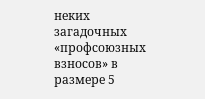неких загадочных «профсоюзных взносов» в размере 5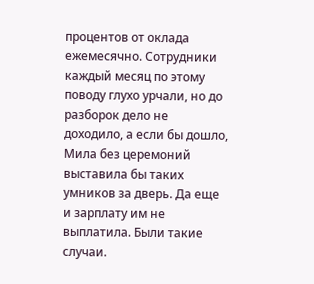процентов от оклада ежемесячно. Сотрудники каждый месяц по этому поводу глухо урчали, но до разборок дело не доходило, а если бы дошло, Мила без церемоний выставила бы таких умников за дверь. Да еще и зарплату им не выплатила. Были такие случаи.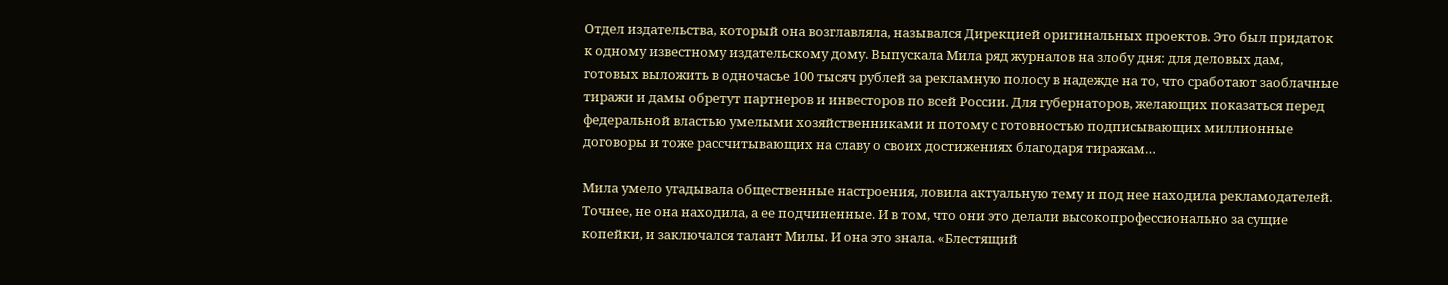Отдел издательства, который она возглавляла, назывался Дирекцией оригинальных проектов. Это был придаток к одному известному издательскому дому. Выпускала Мила ряд журналов на злобу дня: для деловых дам, готовых выложить в одночасье 100 тысяч рублей за рекламную полосу в надежде на то, что сработают заоблачные тиражи и дамы обретут партнеров и инвесторов по всей России. Для губернаторов, желающих показаться перед федеральной властью умелыми хозяйственниками и потому с готовностью подписывающих миллионные договоры и тоже рассчитывающих на славу о своих достижениях благодаря тиражам…

Мила умело угадывала общественные настроения, ловила актуальную тему и под нее находила рекламодателей. Точнее, не она находила, а ее подчиненные. И в том, что они это делали высокопрофессионально за сущие копейки, и заключался талант Милы. И она это знала. «Блестящий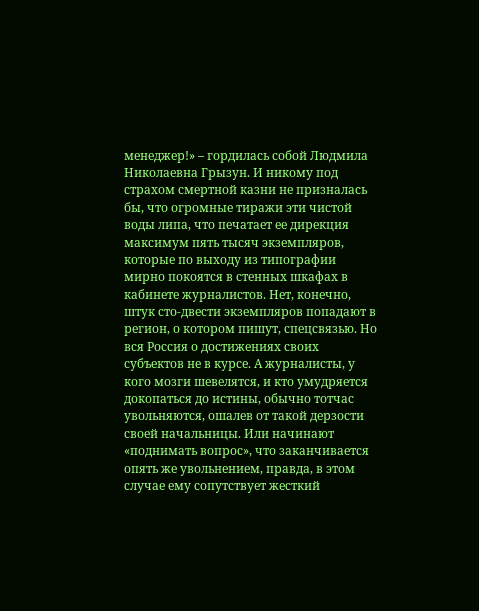менеджер!» – гордилась собой Людмила Николаевна Грызун. И никому под страхом смертной казни не призналась бы, что огромные тиражи эти чистой воды липа, что печатает ее дирекция максимум пять тысяч экземпляров, которые по выходу из типографии мирно покоятся в стенных шкафах в кабинете журналистов. Нет, конечно, штук сто-двести экземпляров попадают в регион, о котором пишут, спецсвязью. Но вся Россия о достижениях своих субъектов не в курсе. А журналисты, у кого мозги шевелятся, и кто умудряется докопаться до истины, обычно тотчас увольняются, ошалев от такой дерзости своей начальницы. Или начинают «поднимать вопрос», что заканчивается опять же увольнением, правда, в этом случае ему сопутствует жесткий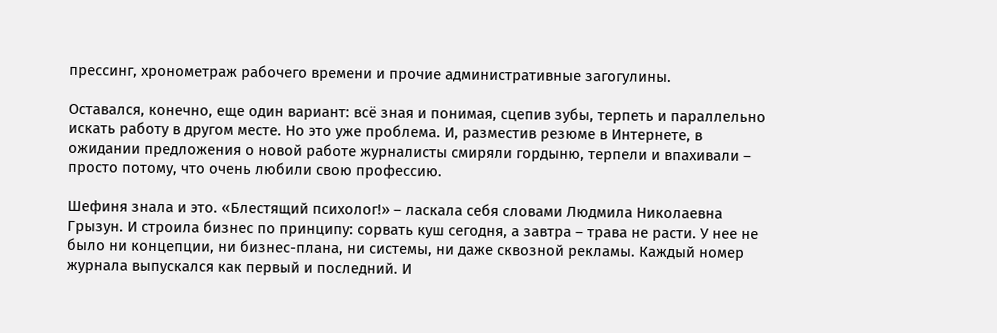прессинг, хронометраж рабочего времени и прочие административные загогулины.

Оставался, конечно, еще один вариант: всё зная и понимая, сцепив зубы, терпеть и параллельно искать работу в другом месте. Но это уже проблема. И, разместив резюме в Интернете, в ожидании предложения о новой работе журналисты смиряли гордыню, терпели и впахивали – просто потому, что очень любили свою профессию.

Шефиня знала и это. «Блестящий психолог!» – ласкала себя словами Людмила Николаевна Грызун. И строила бизнес по принципу: сорвать куш сегодня, а завтра – трава не расти. У нее не было ни концепции, ни бизнес-плана, ни системы, ни даже сквозной рекламы. Каждый номер журнала выпускался как первый и последний. И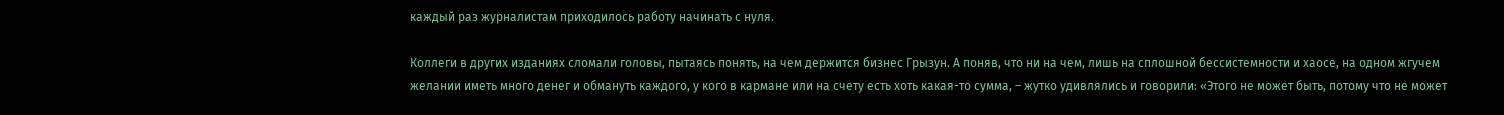каждый раз журналистам приходилось работу начинать с нуля.

Коллеги в других изданиях сломали головы, пытаясь понять, на чем держится бизнес Грызун. А поняв, что ни на чем, лишь на сплошной бессистемности и хаосе, на одном жгучем желании иметь много денег и обмануть каждого, у кого в кармане или на счету есть хоть какая-то сумма, – жутко удивлялись и говорили: «Этого не может быть, потому что не может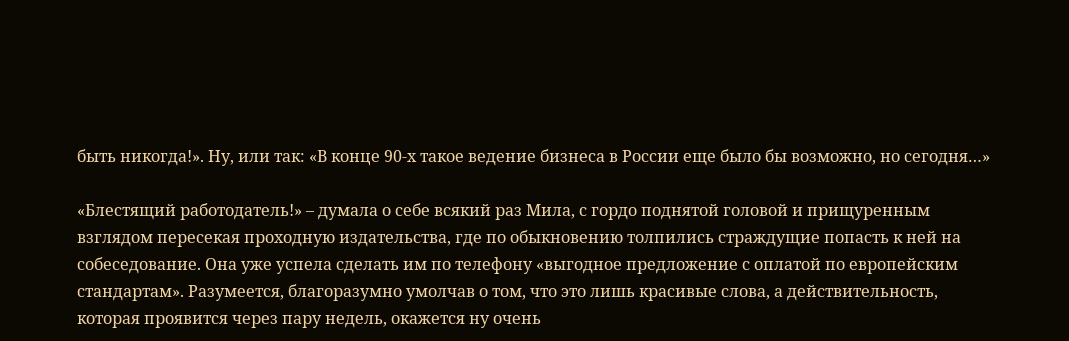быть никогда!». Ну, или так: «В конце 90-х такое ведение бизнеса в России еще было бы возможно, но сегодня…»

«Блестящий работодатель!» – думала о себе всякий раз Мила, с гордо поднятой головой и прищуренным взглядом пересекая проходную издательства, где по обыкновению толпились страждущие попасть к ней на собеседование. Она уже успела сделать им по телефону «выгодное предложение с оплатой по европейским стандартам». Разумеется, благоразумно умолчав о том, что это лишь красивые слова, а действительность, которая проявится через пару недель, окажется ну очень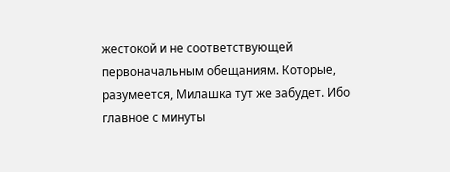жестокой и не соответствующей первоначальным обещаниям. Которые, разумеется, Милашка тут же забудет. Ибо главное с минуты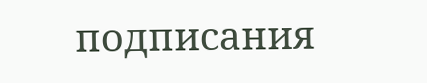подписания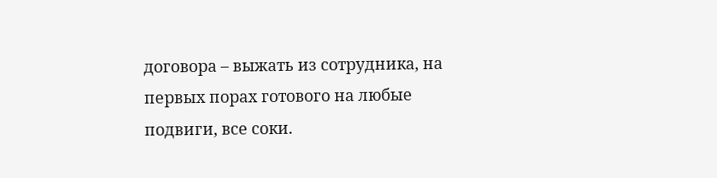договора – выжать из сотрудника, на первых порах готового на любые подвиги, все соки.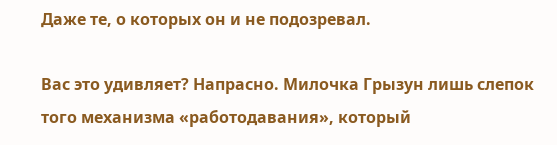Даже те, о которых он и не подозревал.

Вас это удивляет? Напрасно. Милочка Грызун лишь слепок того механизма «работодавания», который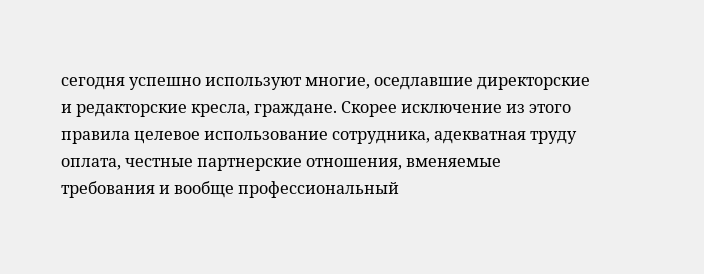сегодня успешно используют многие, оседлавшие директорские и редакторские кресла, граждане. Скорее исключение из этого правила целевое использование сотрудника, адекватная труду оплата, честные партнерские отношения, вменяемые требования и вообще профессиональный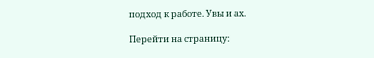подход к работе. Увы и ах.

Перейти на страницу: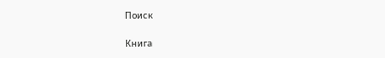Поиск

Книга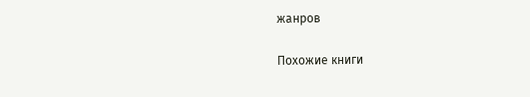жанров

Похожие книги